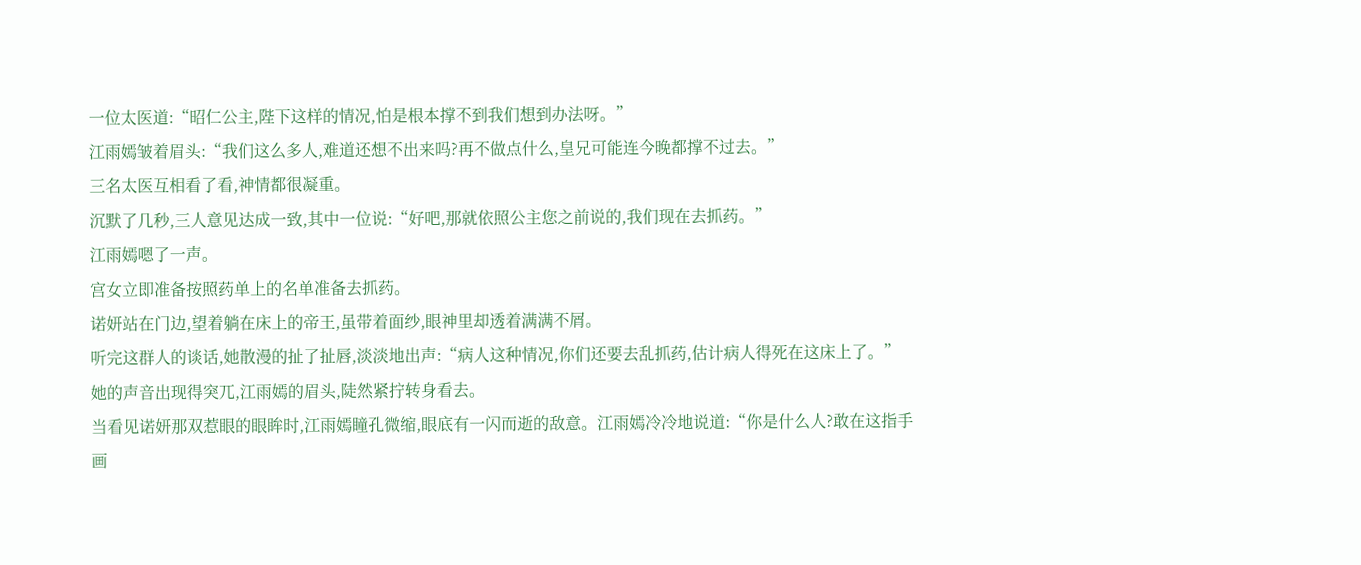一位太医道:“昭仁公主,陛下这样的情况,怕是根本撑不到我们想到办法呀。”
江雨嫣皱着眉头:“我们这么多人,难道还想不出来吗?再不做点什么,皇兄可能连今晚都撑不过去。”
三名太医互相看了看,神情都很凝重。
沉默了几秒,三人意见达成一致,其中一位说:“好吧,那就依照公主您之前说的,我们现在去抓药。”
江雨嫣嗯了一声。
宫女立即准备按照药单上的名单准备去抓药。
诺妍站在门边,望着躺在床上的帝王,虽带着面纱,眼神里却透着满满不屑。
听完这群人的谈话,她散漫的扯了扯唇,淡淡地出声:“病人这种情况,你们还要去乱抓药,估计病人得死在这床上了。”
她的声音出现得突兀,江雨嫣的眉头,陡然紧拧转身看去。
当看见诺妍那双惹眼的眼眸时,江雨嫣瞳孔微缩,眼底有一闪而逝的敌意。江雨嫣冷冷地说道:“你是什么人?敢在这指手画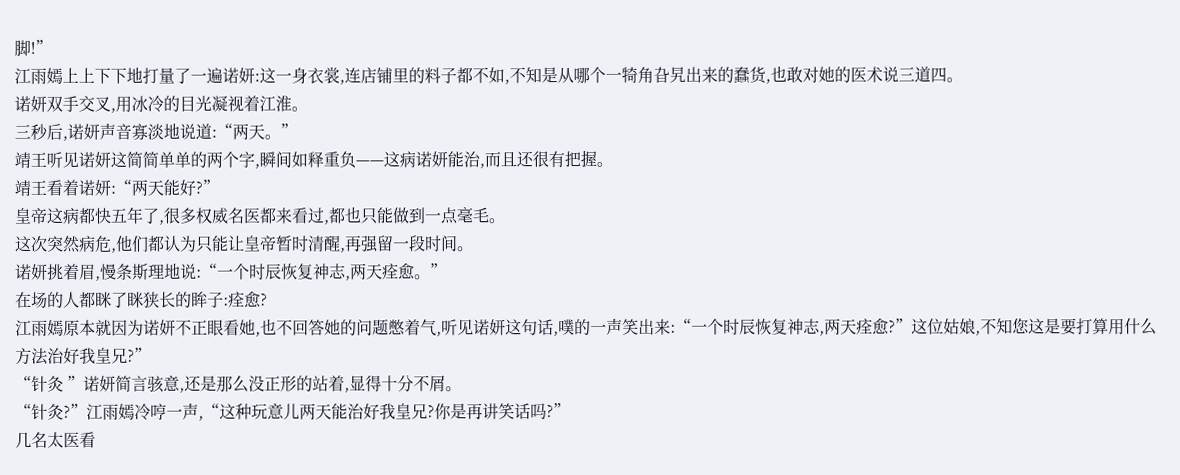脚!”
江雨嫣上上下下地打量了一遍诺妍:这一身衣裳,连店铺里的料子都不如,不知是从哪个一犄角旮旯出来的蠢货,也敢对她的医术说三道四。
诺妍双手交叉,用冰冷的目光凝视着江淮。
三秒后,诺妍声音寡淡地说道:“两天。”
靖王听见诺妍这简简单单的两个字,瞬间如释重负——这病诺妍能治,而且还很有把握。
靖王看着诺妍:“两天能好?”
皇帝这病都快五年了,很多权威名医都来看过,都也只能做到一点毫毛。
这次突然病危,他们都认为只能让皇帝暂时清醒,再强留一段时间。
诺妍挑着眉,慢条斯理地说:“一个时辰恢复神志,两天痊愈。”
在场的人都眯了眯狭长的眸子:痊愈?
江雨嫣原本就因为诺妍不正眼看她,也不回答她的问题憋着气,听见诺妍这句话,噗的一声笑出来:“一个时辰恢复神志,两天痊愈?”这位姑娘,不知您这是要打算用什么方法治好我皇兄?”
“针灸 ”诺妍简言骇意,还是那么没正形的站着,显得十分不屑。
“针灸?”江雨嫣冷哼一声,“这种玩意儿两天能治好我皇兄?你是再讲笑话吗?”
几名太医看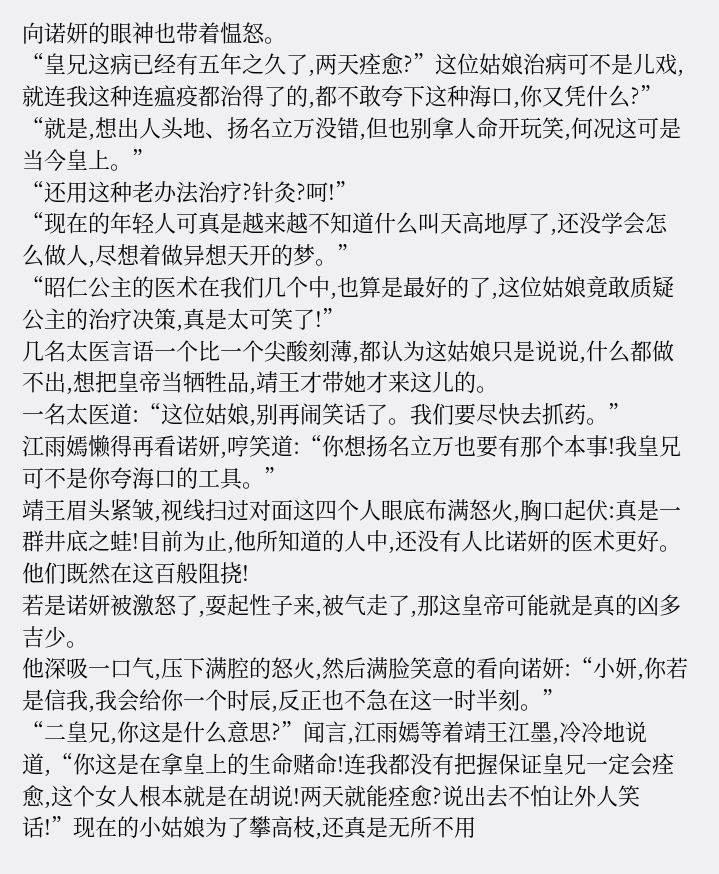向诺妍的眼神也带着愠怒。
“皇兄这病已经有五年之久了,两天痊愈?”这位姑娘治病可不是儿戏,就连我这种连瘟疫都治得了的,都不敢夸下这种海口,你又凭什么?”
“就是,想出人头地、扬名立万没错,但也别拿人命开玩笑,何况这可是当今皇上。”
“还用这种老办法治疗?针灸?呵!”
“现在的年轻人可真是越来越不知道什么叫天高地厚了,还没学会怎么做人,尽想着做异想天开的梦。”
“昭仁公主的医术在我们几个中,也算是最好的了,这位姑娘竟敢质疑公主的治疗决策,真是太可笑了!”
几名太医言语一个比一个尖酸刻薄,都认为这姑娘只是说说,什么都做不出,想把皇帝当牺牲品,靖王才带她才来这儿的。
一名太医道:“这位姑娘,别再闹笑话了。我们要尽快去抓药。”
江雨嫣懒得再看诺妍,哼笑道:“你想扬名立万也要有那个本事!我皇兄可不是你夸海口的工具。”
靖王眉头紧皱,视线扫过对面这四个人眼底布满怒火,胸口起伏:真是一群井底之蛙!目前为止,他所知道的人中,还没有人比诺妍的医术更好。他们既然在这百般阻挠!
若是诺妍被激怒了,耍起性子来,被气走了,那这皇帝可能就是真的凶多吉少。
他深吸一口气,压下满腔的怒火,然后满脸笑意的看向诺妍:“小妍,你若是信我,我会给你一个时辰,反正也不急在这一时半刻。”
“二皇兄,你这是什么意思?”闻言,江雨嫣等着靖王江墨,冷冷地说道,“你这是在拿皇上的生命赌命!连我都没有把握保证皇兄一定会痊愈,这个女人根本就是在胡说!两天就能痊愈?说出去不怕让外人笑话!”现在的小姑娘为了攀高枝,还真是无所不用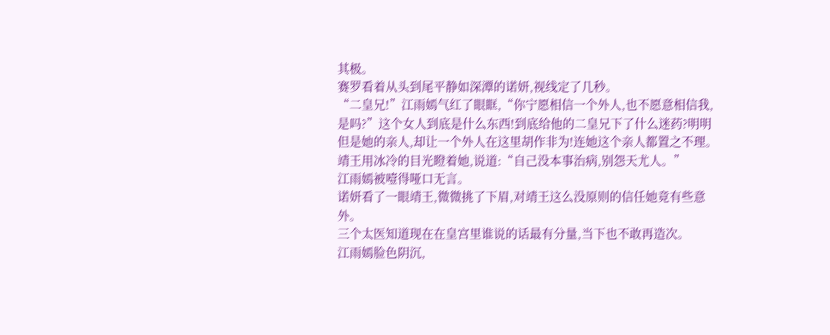其极。
赛罗看着从头到尾平静如深潭的诺妍,视线定了几秒。
“二皇兄!”江雨嫣气红了眼眶,“你宁愿相信一个外人,也不愿意相信我,是吗?”这个女人到底是什么东西!到底给他的二皇兄下了什么迷药?明明但是她的亲人,却让一个外人在这里胡作非为!连她这个亲人都置之不理。
靖王用冰冷的目光瞪着她,说道:“自己没本事治病,别怨天尤人。”
江雨嫣被噎得哑口无言。
诺妍看了一眼靖王,微微挑了下眉,对靖王这么没原则的信任她竟有些意外。
三个太医知道现在在皇宫里谁说的话最有分量,当下也不敢再造次。
江雨嫣脸色阴沉,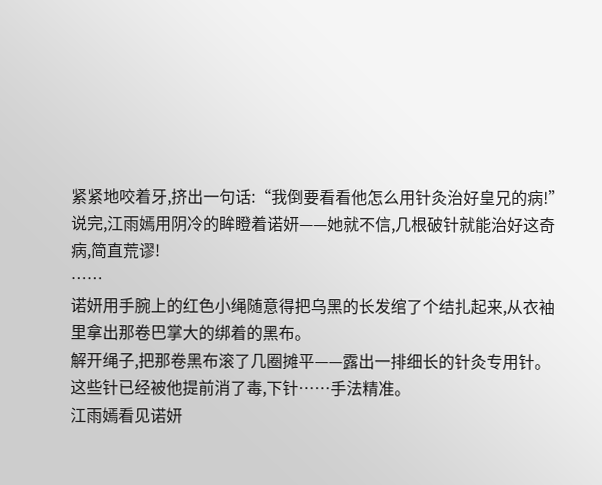紧紧地咬着牙,挤出一句话:“我倒要看看他怎么用针灸治好皇兄的病!”
说完,江雨嫣用阴冷的眸瞪着诺妍——她就不信,几根破针就能治好这奇病,简直荒谬!
……
诺妍用手腕上的红色小绳随意得把乌黑的长发绾了个结扎起来,从衣袖里拿出那卷巴掌大的绑着的黑布。
解开绳子,把那卷黑布滚了几圈摊平——露出一排细长的针灸专用针。这些针已经被他提前消了毒,下针……手法精准。
江雨嫣看见诺妍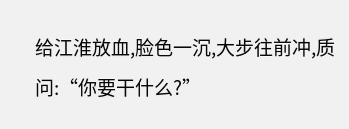给江淮放血,脸色一沉,大步往前冲,质问:“你要干什么?”